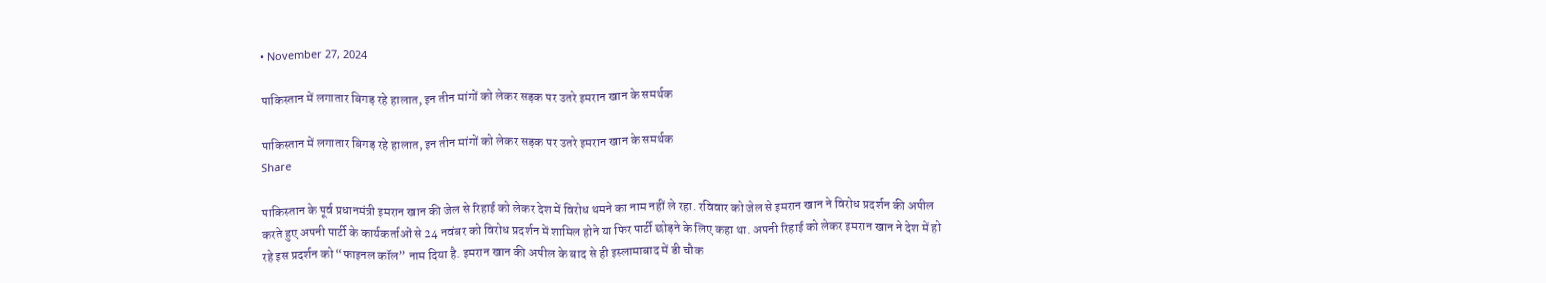• November 27, 2024

पाकिस्तान में लगातार बिगड़ रहे हालात, इन तीन मांगों को लेकर सड़क पर उतरे इमरान खान के समर्थक

पाकिस्तान में लगातार बिगड़ रहे हालात, इन तीन मांगों को लेकर सड़क पर उतरे इमरान खान के समर्थक
Share

पाकिस्तान के पूर्व प्रधानमंत्री इमरान खान की जेल से रिहाई को लेकर देश में विरोध थमने का नाम नहीं ले रहा. रविवार को जेल से इमरान खान ने विरोध प्रदर्शन की अपील करते हुए अपनी पार्टी के कार्यकर्ताओं से 24 नवंबर को विरोध प्रदर्शन में शामिल होने या फिर पार्टी छोड़ने के लिए कहा था. अपनी रिहाई को लेकर इमरान खान ने देश में हो रहे इस प्रदर्शन को “फाइनल कॉल” नाम दिया है. इमरान खान की अपील के बाद से ही इस्लामाबाद में डी चौक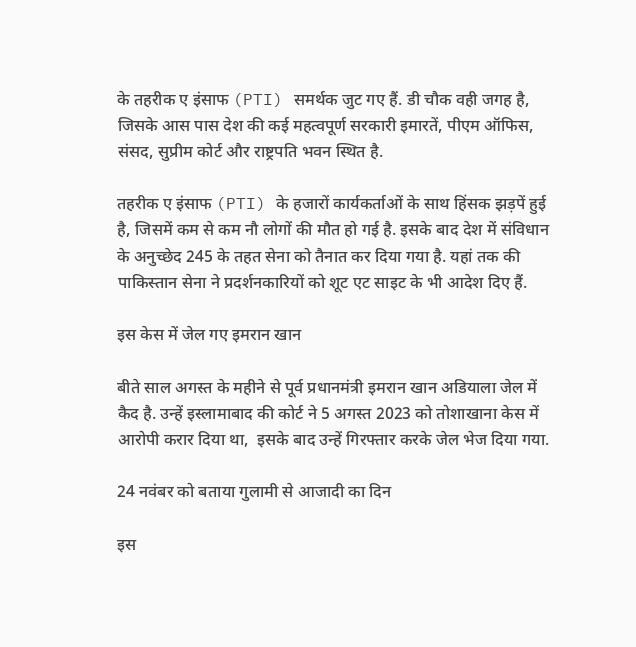के तहरीक ए इंसाफ (PTI) समर्थक जुट गए हैं. डी चौक वही जगह है, जिसके आस पास देश की कई महत्वपूर्ण सरकारी इमारतें, पीएम ऑफिस, संसद, सुप्रीम कोर्ट और राष्ट्रपति भवन स्थित है.

तहरीक ए इंसाफ (PTI) के हजारों कार्यकर्ताओं के साथ हिंसक झड़पें हुई है, जिसमें कम से कम नौ लोगों की मौत हो गई है. इसके बाद देश में संविधान के अनुच्छेद 245 के तहत सेना को तैनात कर दिया गया है. यहां तक की पाकिस्तान सेना ने प्रदर्शनकारियों को शूट एट साइट के भी आदेश दिए हैं.

इस केस में जेल गए इमरान खान

बीते साल अगस्त के महीने से पूर्व प्रधानमंत्री इमरान खान अडियाला जेल में कैद है. उन्हें इस्लामाबाद की कोर्ट ने 5 अगस्त 2023 को तोशाखाना केस में आरोपी करार दिया था,  इसके बाद उन्हें गिरफ्तार करके जेल भेज दिया गया.

24 नवंबर को बताया गुलामी से आजादी का दिन

इस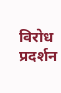विरोध प्रदर्शन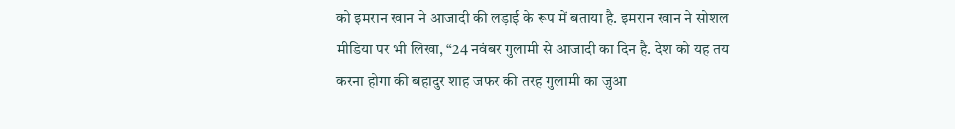को इमरान खान ने आजादी की लड़ाई के रूप में बताया है. इमरान खान ने सोशल मीडिया पर भी लिखा, “24 नवंबर गुलामी से आजादी का दिन है. देश को यह तय करना होगा की बहादुर शाह जफर की तरह गुलामी का जुआ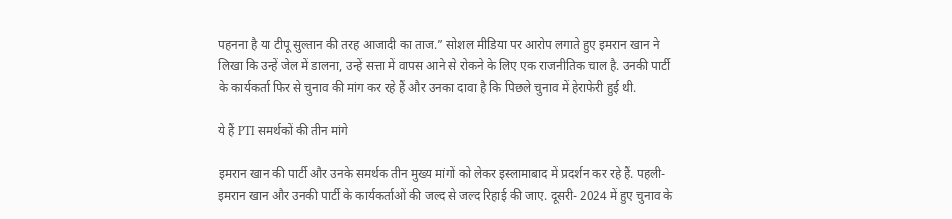पहनना है या टीपू सुल्तान की तरह आजादी का ताज.” सोशल मीडिया पर आरोप लगाते हुए इमरान खान ने लिखा कि उन्हें जेल में डालना, उन्हें सत्ता में वापस आने से रोकने के लिए एक राजनीतिक चाल है. उनकी पार्टी के कार्यकर्ता फिर से चुनाव की मांग कर रहे हैं और उनका दावा है कि पिछले चुनाव में हेराफेरी हुई थी.

ये हैं PTI समर्थकों की तीन मांगे

इमरान खान की पार्टी और उनके समर्थक तीन मुख्य मांगों को लेकर इस्लामाबाद में प्रदर्शन कर रहे हैं. पहली- इमरान खान और उनकी पार्टी के कार्यकर्ताओं की जल्द से जल्द रिहाई की जाए. दूसरी- 2024 में हुए चुनाव के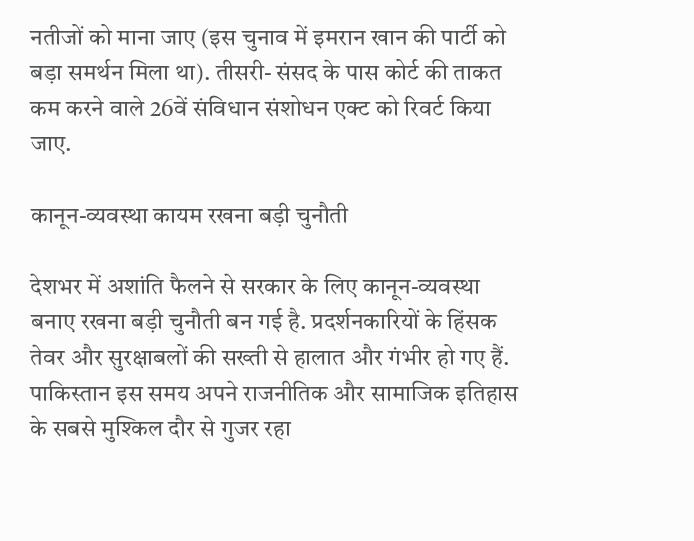नतीजों को माना जाए (इस चुनाव में इमरान खान की पार्टी को बड़ा समर्थन मिला था). तीसरी- संसद के पास कोर्ट की ताकत कम करने वाले 26वें संविधान संशोधन एक्ट को रिवर्ट किया जाए.

कानून-व्यवस्था कायम रखना बड़ी चुनौती

देशभर में अशांति फैलने से सरकार के लिए कानून-व्यवस्था बनाए रखना बड़ी चुनौती बन गई है. प्रदर्शनकारियों के हिंसक तेवर और सुरक्षाबलों की सख्ती से हालात और गंभीर हो गए हैं. पाकिस्तान इस समय अपने राजनीतिक और सामाजिक इतिहास के सबसे मुश्किल दौर से गुजर रहा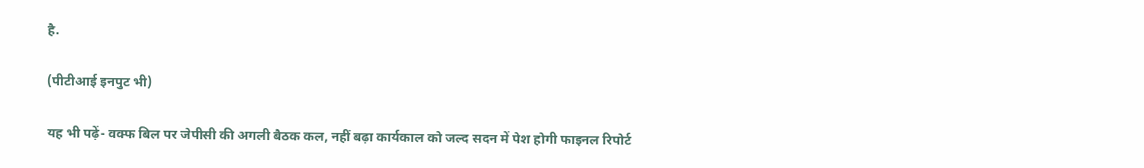है.

(पीटीआई इनपुट भी)

यह भी पढ़ें- वक्फ बिल पर जेपीसी की अगली बैठक कल, नहीं बढ़ा कार्यकाल को जल्द सदन में पेश होगी फाइनल रिपोर्ट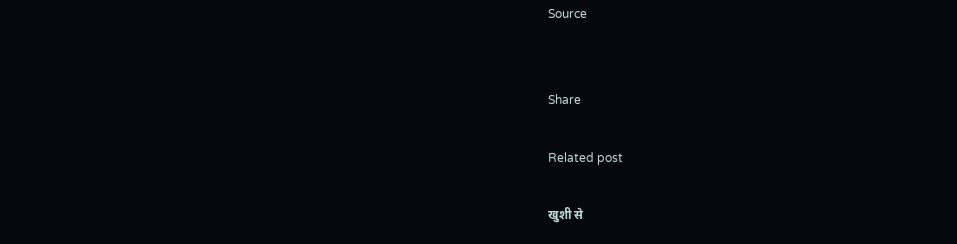Source


Share

Related post

खुशी से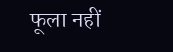फूला नहीं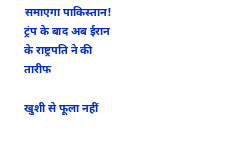समाएगा पाकिस्तान! ट्रंप के बाद अब ईरान के राष्ट्रपति ने की तारीफ

खुशी से फूला नहीं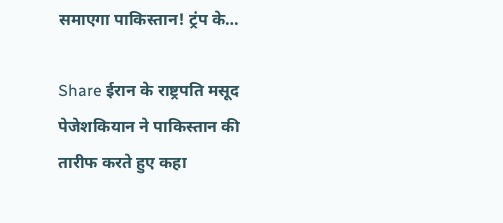समाएगा पाकिस्तान! ट्रंप के…

Share ईरान के राष्ट्रपति मसूद पेजेशकियान ने पाकिस्तान की तारीफ करते हुए कहा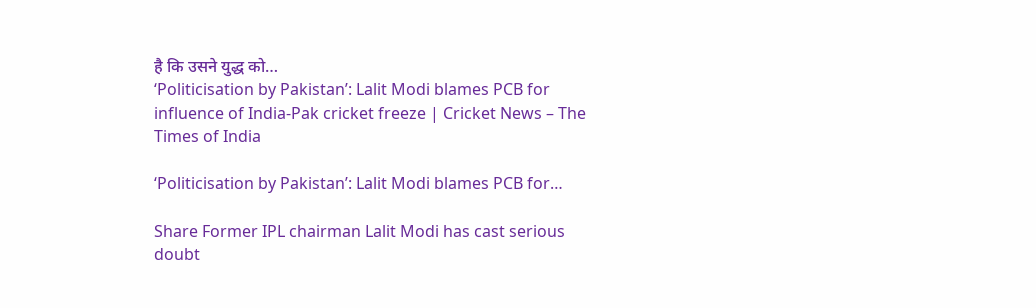है कि उसने युद्ध को…
‘Politicisation by Pakistan’: Lalit Modi blames PCB for influence of India-Pak cricket freeze | Cricket News – The Times of India

‘Politicisation by Pakistan’: Lalit Modi blames PCB for…

Share Former IPL chairman Lalit Modi has cast serious doubt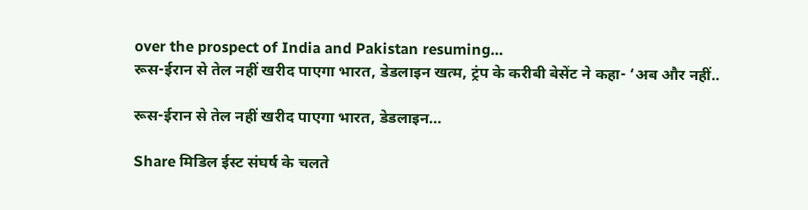over the prospect of India and Pakistan resuming…
रूस-ईरान से तेल नहीं खरीद पाएगा भारत, डेडलाइन खत्म, ट्रंप के करीबी बेसेंट ने कहा- ‘अब और नहीं..

रूस-ईरान से तेल नहीं खरीद पाएगा भारत, डेडलाइन…

Share मिडिल ईस्ट संघर्ष के चलते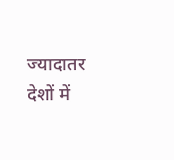ज्यादातर देशों में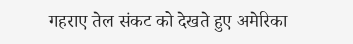गहराए तेल संकट को देखते हुए अमेरिका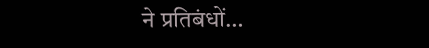ने प्रतिबंधों…